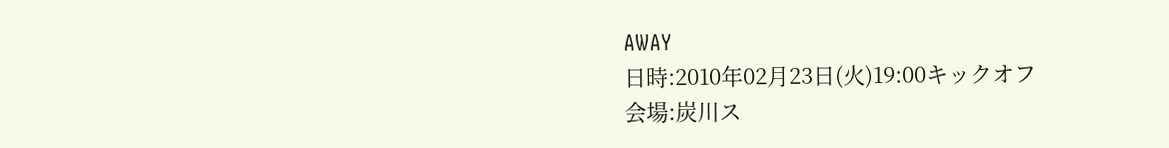AWAY
日時:2010年02月23日(火)19:00キックオフ
会場:炭川ス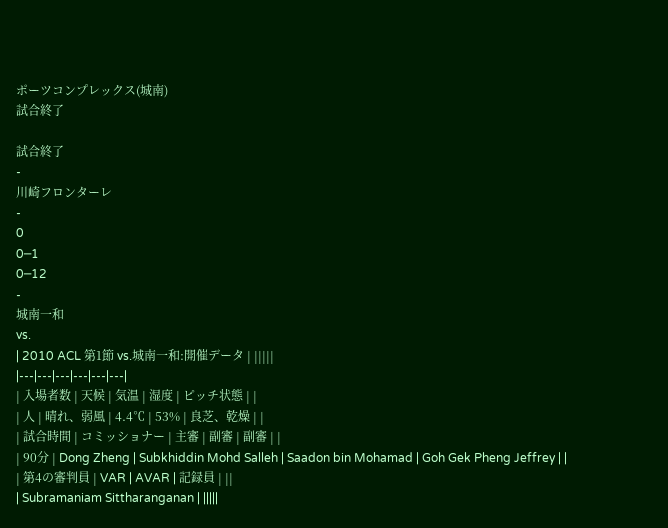ポーツコンプレックス(城南)
試合終了

試合終了
-
川崎フロンターレ
-
0
0─1
0─12
-
城南一和
vs.
| 2010 ACL 第1節 vs.城南一和:開催データ | |||||
|---|---|---|---|---|---|
| 入場者数 | 天候 | 気温 | 湿度 | ピッチ状態 | |
| 人 | 晴れ、弱風 | 4.4℃ | 53% | 良芝、乾燥 | |
| 試合時間 | コミッショナー | 主審 | 副審 | 副審 | |
| 90分 | Dong Zheng | Subkhiddin Mohd Salleh | Saadon bin Mohamad | Goh Gek Pheng Jeffrey | |
| 第4の審判員 | VAR | AVAR | 記録員 | ||
| Subramaniam Sittharanganan | |||||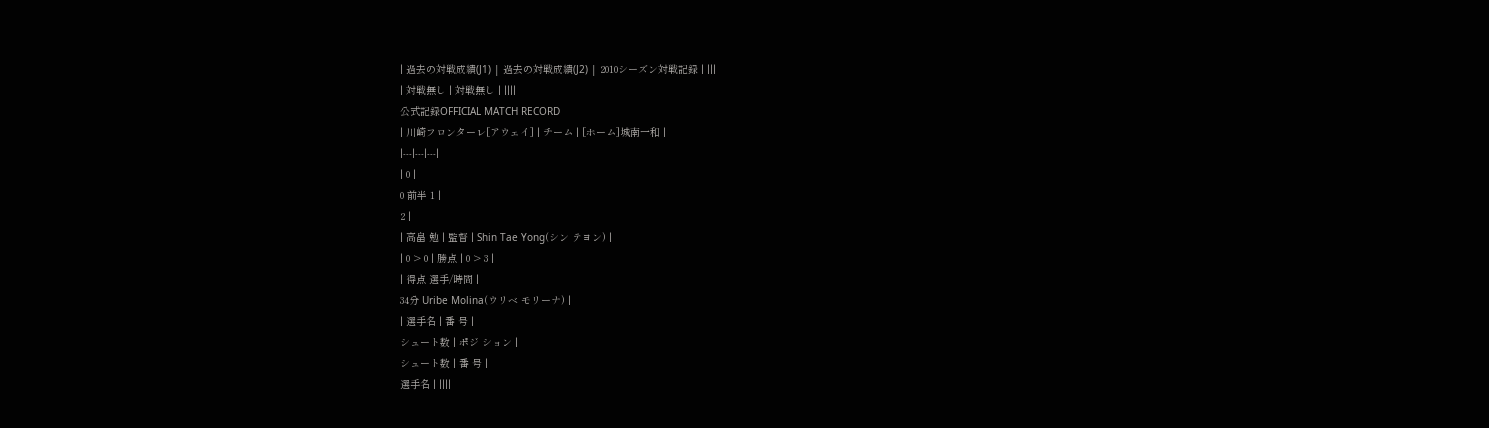| 過去の対戦成績(J1) | 過去の対戦成績(J2) | 2010シーズン対戦記録 | |||
| 対戦無し | 対戦無し | ||||
公式記録OFFICIAL MATCH RECORD
| 川崎フロンターレ[アウェイ] | チーム | [ホーム]城南一和 |
|---|---|---|
| 0 |
0 前半 1 |
2 |
| 高畠 勉 | 監督 | Shin Tae Yong(シン テヨン) |
| 0 > 0 | 勝点 | 0 > 3 |
| 得点 選手/時間 |
34分 Uribe Molina(ウリベ モリーナ) |
| 選手名 | 番 号 |
シュート数 | ポジ ション |
シュート数 | 番 号 |
選手名 | ||||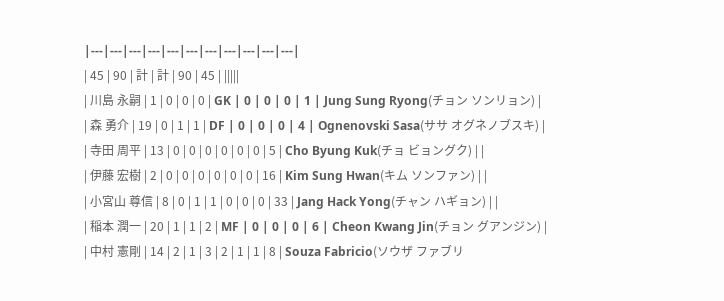|---|---|---|---|---|---|---|---|---|---|---|
| 45 | 90 | 計 | 計 | 90 | 45 | |||||
| 川島 永嗣 | 1 | 0 | 0 | 0 | GK | 0 | 0 | 0 | 1 | Jung Sung Ryong(チョン ソンリョン) |
| 森 勇介 | 19 | 0 | 1 | 1 | DF | 0 | 0 | 0 | 4 | Ognenovski Sasa(ササ オグネノブスキ) |
| 寺田 周平 | 13 | 0 | 0 | 0 | 0 | 0 | 0 | 5 | Cho Byung Kuk(チョ ビョングク) | |
| 伊藤 宏樹 | 2 | 0 | 0 | 0 | 0 | 0 | 0 | 16 | Kim Sung Hwan(キム ソンファン) | |
| 小宮山 尊信 | 8 | 0 | 1 | 1 | 0 | 0 | 0 | 33 | Jang Hack Yong(チャン ハギョン) | |
| 稲本 潤一 | 20 | 1 | 1 | 2 | MF | 0 | 0 | 0 | 6 | Cheon Kwang Jin(チョン グアンジン) |
| 中村 憲剛 | 14 | 2 | 1 | 3 | 2 | 1 | 1 | 8 | Souza Fabricio(ソウザ ファブリ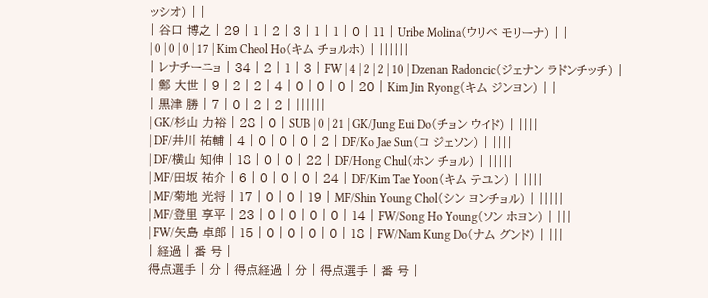ッシオ) | |
| 谷口 博之 | 29 | 1 | 2 | 3 | 1 | 1 | 0 | 11 | Uribe Molina(ウリベ モリーナ) | |
| 0 | 0 | 0 | 17 | Kim Cheol Ho(キム チョルホ) | ||||||
| レナチーニョ | 34 | 2 | 1 | 3 | FW | 4 | 2 | 2 | 10 | Dzenan Radoncic(ジェナン ラドンチッチ) |
| 鄭 大世 | 9 | 2 | 2 | 4 | 0 | 0 | 0 | 20 | Kim Jin Ryong(キム ジンヨン) | |
| 黒津 勝 | 7 | 0 | 2 | 2 | ||||||
| GK/杉山 力裕 | 28 | 0 | SUB | 0 | 21 | GK/Jung Eui Do(チョン ウイド) | ||||
| DF/井川 祐輔 | 4 | 0 | 0 | 0 | 2 | DF/Ko Jae Sun(コ ジェソン) | ||||
| DF/横山 知伸 | 18 | 0 | 0 | 22 | DF/Hong Chul(ホン チョル) | |||||
| MF/田坂 祐介 | 6 | 0 | 0 | 0 | 24 | DF/Kim Tae Yoon(キム テユン) | ||||
| MF/菊地 光将 | 17 | 0 | 0 | 19 | MF/Shin Young Chol(シン ヨンチョル) | |||||
| MF/登里 享平 | 23 | 0 | 0 | 0 | 0 | 14 | FW/Song Ho Young(ソン ホヨン) | |||
| FW/矢島 卓郎 | 15 | 0 | 0 | 0 | 0 | 18 | FW/Nam Kung Do(ナム グンド) | |||
| 経過 | 番 号 |
得点選手 | 分 | 得点経過 | 分 | 得点選手 | 番 号 |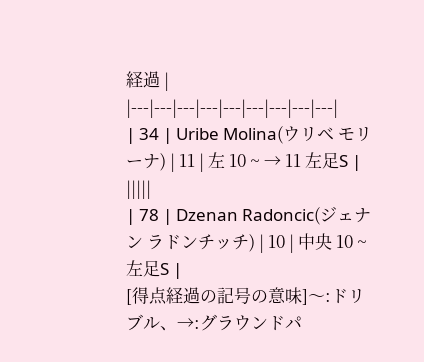経過 |
|---|---|---|---|---|---|---|---|---|
| 34 | Uribe Molina(ウリベ モリーナ) | 11 | 左 10 ~ → 11 左足S |
|||||
| 78 | Dzenan Radoncic(ジェナン ラドンチッチ) | 10 | 中央 10 ~ 左足S |
[得点経過の記号の意味]〜:ドリブル、→:グラウンドパ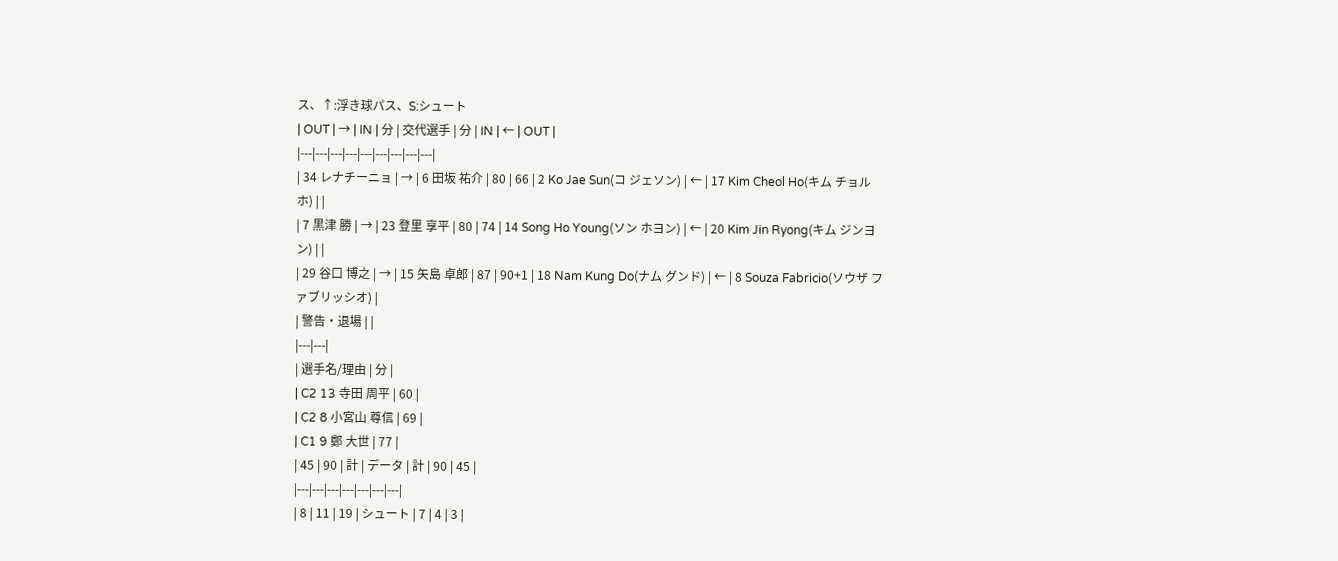ス、↑:浮き球パス、S:シュート
| OUT | → | IN | 分 | 交代選手 | 分 | IN | ← | OUT |
|---|---|---|---|---|---|---|---|---|
| 34 レナチーニョ | → | 6 田坂 祐介 | 80 | 66 | 2 Ko Jae Sun(コ ジェソン) | ← | 17 Kim Cheol Ho(キム チョルホ) | |
| 7 黒津 勝 | → | 23 登里 享平 | 80 | 74 | 14 Song Ho Young(ソン ホヨン) | ← | 20 Kim Jin Ryong(キム ジンヨン) | |
| 29 谷口 博之 | → | 15 矢島 卓郎 | 87 | 90+1 | 18 Nam Kung Do(ナム グンド) | ← | 8 Souza Fabricio(ソウザ ファブリッシオ) |
| 警告・退場 | |
|---|---|
| 選手名/理由 | 分 |
| C2 13 寺田 周平 | 60 |
| C2 8 小宮山 尊信 | 69 |
| C1 9 鄭 大世 | 77 |
| 45 | 90 | 計 | データ | 計 | 90 | 45 |
|---|---|---|---|---|---|---|
| 8 | 11 | 19 | シュート | 7 | 4 | 3 |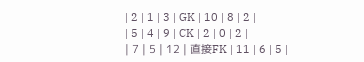| 2 | 1 | 3 | GK | 10 | 8 | 2 |
| 5 | 4 | 9 | CK | 2 | 0 | 2 |
| 7 | 5 | 12 | 直接FK | 11 | 6 | 5 |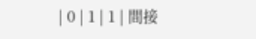| 0 | 1 | 1 | 間接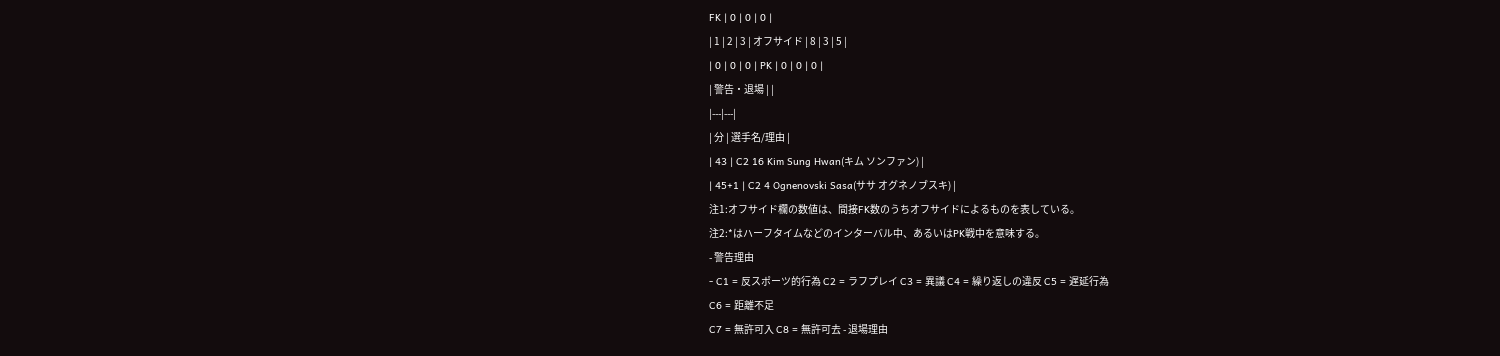FK | 0 | 0 | 0 |
| 1 | 2 | 3 | オフサイド | 8 | 3 | 5 |
| 0 | 0 | 0 | PK | 0 | 0 | 0 |
| 警告・退場 | |
|---|---|
| 分 | 選手名/理由 |
| 43 | C2 16 Kim Sung Hwan(キム ソンファン) |
| 45+1 | C2 4 Ognenovski Sasa(ササ オグネノブスキ) |
注1:オフサイド欄の数値は、間接FK数のうちオフサイドによるものを表している。
注2:*はハーフタイムなどのインターバル中、あるいはPK戦中を意味する。
- 警告理由
- C1 = 反スポーツ的行為 C2 = ラフプレイ C3 = 異議 C4 = 繰り返しの違反 C5 = 遅延行為
C6 = 距離不足
C7 = 無許可入 C8 = 無許可去 - 退場理由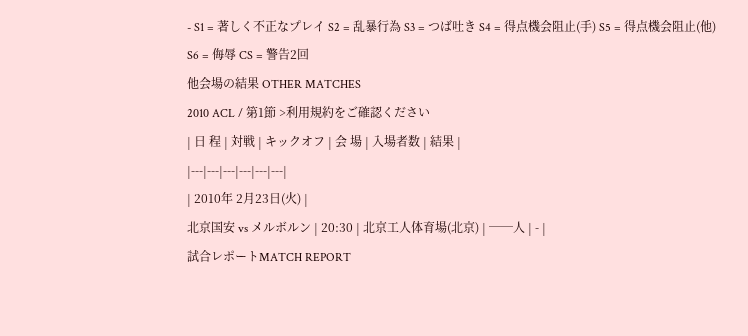- S1 = 著しく不正なプレイ S2 = 乱暴行為 S3 = つば吐き S4 = 得点機会阻止(手) S5 = 得点機会阻止(他)
S6 = 侮辱 CS = 警告2回
他会場の結果 OTHER MATCHES
2010 ACL / 第1節 >利用規約をご確認ください
| 日 程 | 対戦 | キックオフ | 会 場 | 入場者数 | 結果 |
|---|---|---|---|---|---|
| 2010年 2月23日(火) |
北京国安 vs メルボルン | 20:30 | 北京工人体育場(北京) | ──人 | - |
試合レポートMATCH REPORT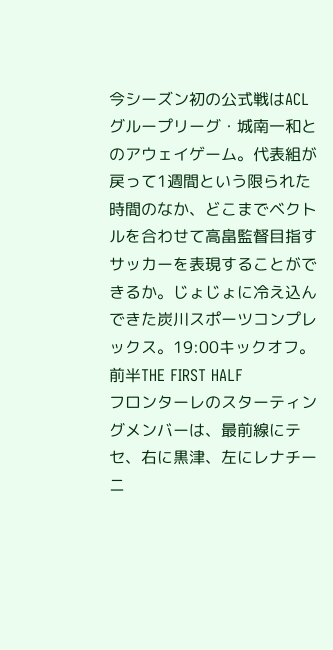今シーズン初の公式戦はACLグループリーグ・城南一和とのアウェイゲーム。代表組が戻って1週間という限られた時間のなか、どこまでベクトルを合わせて高畠監督目指すサッカーを表現することができるか。じょじょに冷え込んできた炭川スポーツコンプレックス。19:00キックオフ。
前半THE FIRST HALF
フロンターレのスターティングメンバーは、最前線にテセ、右に黒津、左にレナチーニ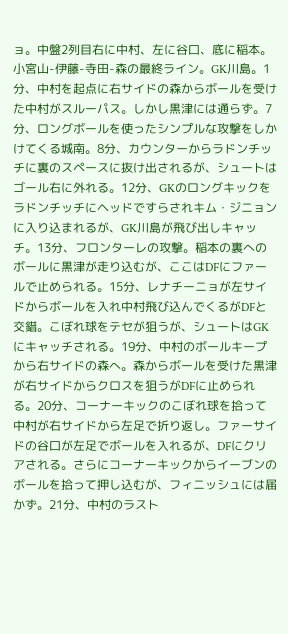ョ。中盤2列目右に中村、左に谷口、底に稲本。小宮山-伊藤-寺田-森の最終ライン。GK川島。1分、中村を起点に右サイドの森からボールを受けた中村がスルーパス。しかし黒津には通らず。7分、ロングボールを使ったシンプルな攻撃をしかけてくる城南。8分、カウンターからラドンチッチに裏のスペースに抜け出されるが、シュートはゴール右に外れる。12分、GKのロングキックをラドンチッチにヘッドですらされキム・ジニョンに入り込まれるが、GK川島が飛び出しキャッチ。13分、フロンターレの攻撃。稲本の裏へのボールに黒津が走り込むが、ここはDFにファールで止められる。15分、レナチーニョが左サイドからボールを入れ中村飛び込んでくるがDFと交錯。こぼれ球をテセが狙うが、シュートはGKにキャッチされる。19分、中村のボールキープから右サイドの森へ。森からボールを受けた黒津が右サイドからクロスを狙うがDFに止められる。20分、コーナーキックのこぼれ球を拾って中村が右サイドから左足で折り返し。ファーサイドの谷口が左足でボールを入れるが、DFにクリアされる。さらにコーナーキックからイーブンのボールを拾って押し込むが、フィニッシュには届かず。21分、中村のラスト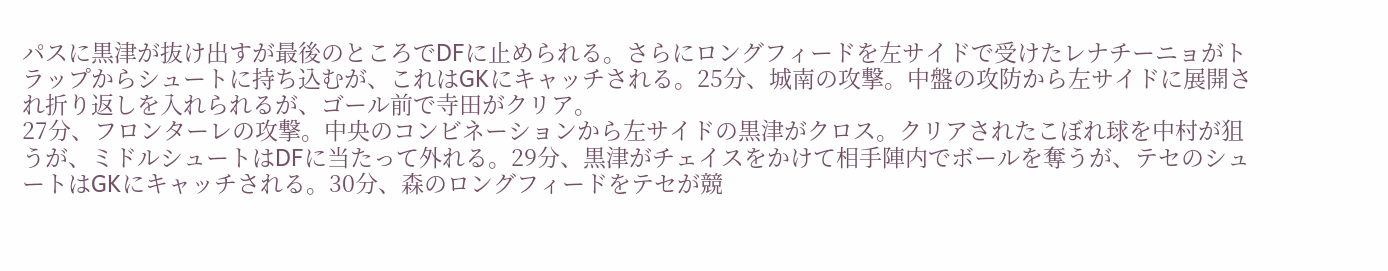パスに黒津が抜け出すが最後のところでDFに止められる。さらにロングフィードを左サイドで受けたレナチーニョがトラップからシュートに持ち込むが、これはGKにキャッチされる。25分、城南の攻撃。中盤の攻防から左サイドに展開され折り返しを入れられるが、ゴール前で寺田がクリア。
27分、フロンターレの攻撃。中央のコンビネーションから左サイドの黒津がクロス。クリアされたこぼれ球を中村が狙うが、ミドルシュートはDFに当たって外れる。29分、黒津がチェイスをかけて相手陣内でボールを奪うが、テセのシュートはGKにキャッチされる。30分、森のロングフィードをテセが競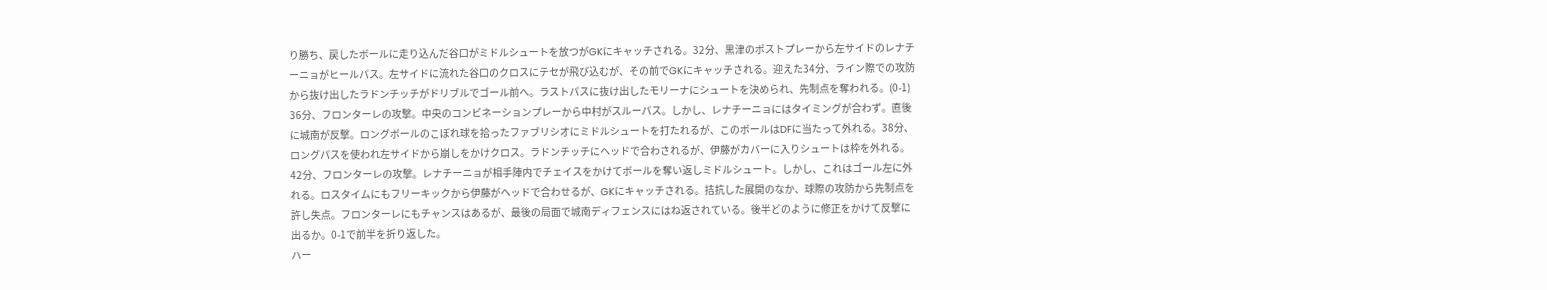り勝ち、戻したボールに走り込んだ谷口がミドルシュートを放つがGKにキャッチされる。32分、黒津のポストプレーから左サイドのレナチーニョがヒールパス。左サイドに流れた谷口のクロスにテセが飛び込むが、その前でGKにキャッチされる。迎えた34分、ライン際での攻防から抜け出したラドンチッチがドリブルでゴール前へ。ラストパスに抜け出したモリーナにシュートを決められ、先制点を奪われる。(0-1) 36分、フロンターレの攻撃。中央のコンビネーションプレーから中村がスルーパス。しかし、レナチーニョにはタイミングが合わず。直後に城南が反撃。ロングボールのこぼれ球を拾ったファブリシオにミドルシュートを打たれるが、このボールはDFに当たって外れる。38分、ロングパスを使われ左サイドから崩しをかけクロス。ラドンチッチにヘッドで合わされるが、伊藤がカバーに入りシュートは枠を外れる。42分、フロンターレの攻撃。レナチーニョが相手陣内でチェイスをかけてボールを奪い返しミドルシュート。しかし、これはゴール左に外れる。ロスタイムにもフリーキックから伊藤がヘッドで合わせるが、GKにキャッチされる。拮抗した展開のなか、球際の攻防から先制点を許し失点。フロンターレにもチャンスはあるが、最後の局面で城南ディフェンスにはね返されている。後半どのように修正をかけて反撃に出るか。0-1で前半を折り返した。
ハー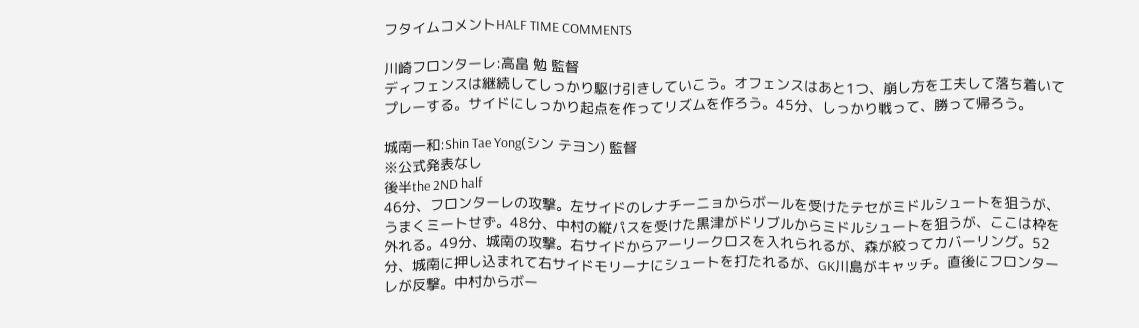フタイムコメントHALF TIME COMMENTS

川崎フロンターレ:高畠 勉 監督
ディフェンスは継続してしっかり駆け引きしていこう。オフェンスはあと1つ、崩し方を工夫して落ち着いてプレーする。サイドにしっかり起点を作ってリズムを作ろう。45分、しっかり戦って、勝って帰ろう。

城南一和:Shin Tae Yong(シン テヨン) 監督
※公式発表なし
後半the 2ND half
46分、フロンターレの攻撃。左サイドのレナチーニョからボールを受けたテセがミドルシュートを狙うが、うまくミートせず。48分、中村の縦パスを受けた黒津がドリブルからミドルシュートを狙うが、ここは枠を外れる。49分、城南の攻撃。右サイドからアーリークロスを入れられるが、森が絞ってカバーリング。52分、城南に押し込まれて右サイドモリーナにシュートを打たれるが、GK川島がキャッチ。直後にフロンターレが反撃。中村からボー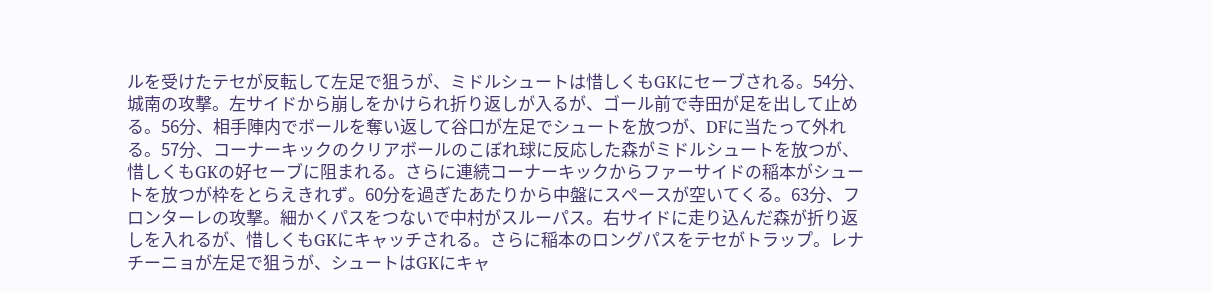ルを受けたテセが反転して左足で狙うが、ミドルシュートは惜しくもGKにセーブされる。54分、城南の攻撃。左サイドから崩しをかけられ折り返しが入るが、ゴール前で寺田が足を出して止める。56分、相手陣内でボールを奪い返して谷口が左足でシュートを放つが、DFに当たって外れる。57分、コーナーキックのクリアボールのこぼれ球に反応した森がミドルシュートを放つが、惜しくもGKの好セーブに阻まれる。さらに連続コーナーキックからファーサイドの稲本がシュートを放つが枠をとらえきれず。60分を過ぎたあたりから中盤にスペースが空いてくる。63分、フロンターレの攻撃。細かくパスをつないで中村がスルーパス。右サイドに走り込んだ森が折り返しを入れるが、惜しくもGKにキャッチされる。さらに稲本のロングパスをテセがトラップ。レナチーニョが左足で狙うが、シュートはGKにキャ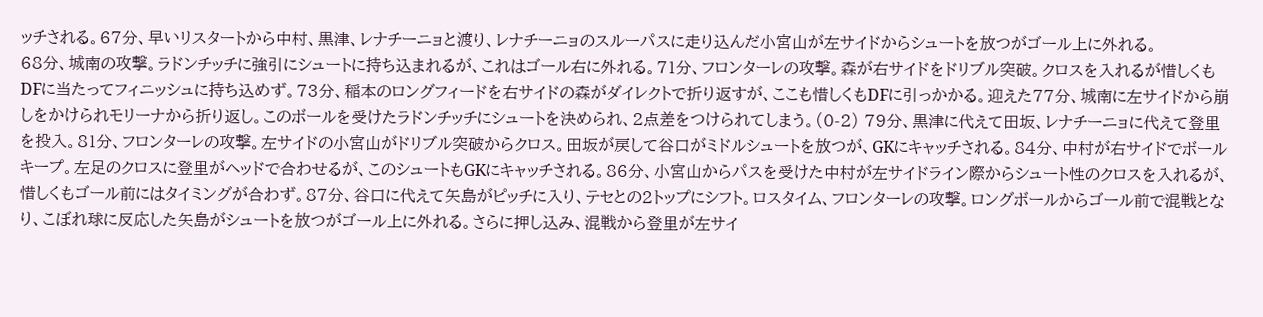ッチされる。67分、早いリスタートから中村、黒津、レナチーニョと渡り、レナチーニョのスルーパスに走り込んだ小宮山が左サイドからシュートを放つがゴール上に外れる。
68分、城南の攻撃。ラドンチッチに強引にシュートに持ち込まれるが、これはゴール右に外れる。71分、フロンターレの攻撃。森が右サイドをドリブル突破。クロスを入れるが惜しくもDFに当たってフィニッシュに持ち込めず。73分、稲本のロングフィードを右サイドの森がダイレクトで折り返すが、ここも惜しくもDFに引っかかる。迎えた77分、城南に左サイドから崩しをかけられモリーナから折り返し。このボールを受けたラドンチッチにシュートを決められ、2点差をつけられてしまう。(0-2) 79分、黒津に代えて田坂、レナチーニョに代えて登里を投入。81分、フロンターレの攻撃。左サイドの小宮山がドリブル突破からクロス。田坂が戻して谷口がミドルシュートを放つが、GKにキャッチされる。84分、中村が右サイドでボールキープ。左足のクロスに登里がヘッドで合わせるが、このシュートもGKにキャッチされる。86分、小宮山からパスを受けた中村が左サイドライン際からシュート性のクロスを入れるが、惜しくもゴール前にはタイミングが合わず。87分、谷口に代えて矢島がピッチに入り、テセとの2トップにシフト。ロスタイム、フロンターレの攻撃。ロングボールからゴール前で混戦となり、こぼれ球に反応した矢島がシュートを放つがゴール上に外れる。さらに押し込み、混戦から登里が左サイ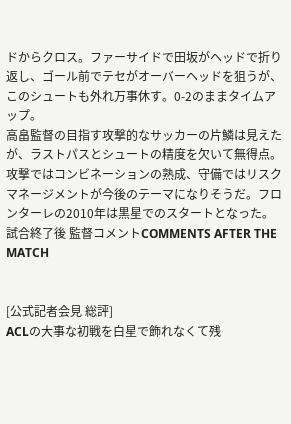ドからクロス。ファーサイドで田坂がヘッドで折り返し、ゴール前でテセがオーバーヘッドを狙うが、このシュートも外れ万事休す。0-2のままタイムアップ。
高畠監督の目指す攻撃的なサッカーの片鱗は見えたが、ラストパスとシュートの精度を欠いて無得点。攻撃ではコンビネーションの熟成、守備ではリスクマネージメントが今後のテーマになりそうだ。フロンターレの2010年は黒星でのスタートとなった。
試合終了後 監督コメントCOMMENTS AFTER THE MATCH


[公式記者会見 総評]
ACLの大事な初戦を白星で飾れなくて残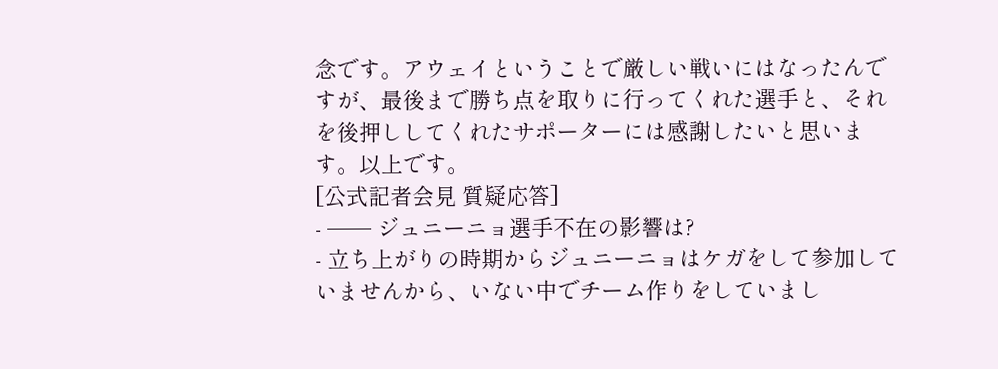念です。アウェイということで厳しい戦いにはなったんですが、最後まで勝ち点を取りに行ってくれた選手と、それを後押ししてくれたサポーターには感謝したいと思います。以上です。
[公式記者会見 質疑応答]
- ── ジュニーニョ選手不在の影響は?
- 立ち上がりの時期からジュニーニョはケガをして参加していませんから、いない中でチーム作りをしていまし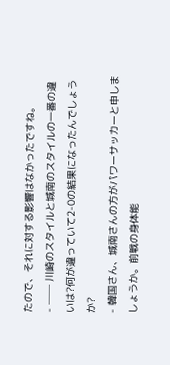たので、それに対する影響はなかったですね。
- ── 川崎のスタイルと城南のスタイルの一番の違いは?何が違っていて2-0の結果になったんでしょうか?
- 韓国さん、城南さんの方がパワーサッカーと申しましょうか。前戦の身体能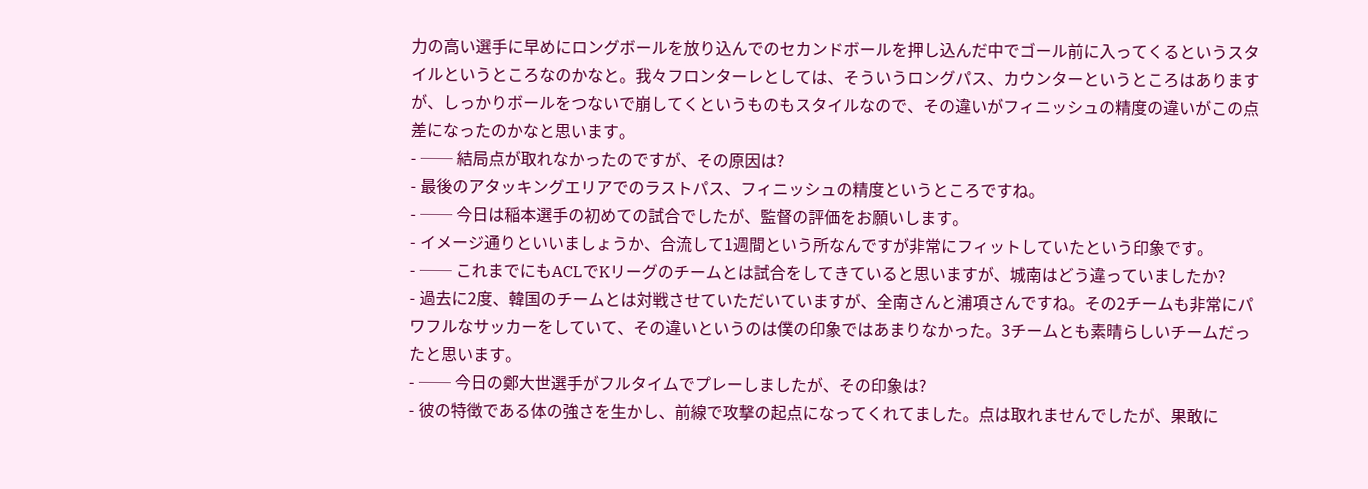力の高い選手に早めにロングボールを放り込んでのセカンドボールを押し込んだ中でゴール前に入ってくるというスタイルというところなのかなと。我々フロンターレとしては、そういうロングパス、カウンターというところはありますが、しっかりボールをつないで崩してくというものもスタイルなので、その違いがフィニッシュの精度の違いがこの点差になったのかなと思います。
- ── 結局点が取れなかったのですが、その原因は?
- 最後のアタッキングエリアでのラストパス、フィニッシュの精度というところですね。
- ── 今日は稲本選手の初めての試合でしたが、監督の評価をお願いします。
- イメージ通りといいましょうか、合流して1週間という所なんですが非常にフィットしていたという印象です。
- ── これまでにもACLでKリーグのチームとは試合をしてきていると思いますが、城南はどう違っていましたか?
- 過去に2度、韓国のチームとは対戦させていただいていますが、全南さんと浦項さんですね。その2チームも非常にパワフルなサッカーをしていて、その違いというのは僕の印象ではあまりなかった。3チームとも素晴らしいチームだったと思います。
- ── 今日の鄭大世選手がフルタイムでプレーしましたが、その印象は?
- 彼の特徴である体の強さを生かし、前線で攻撃の起点になってくれてました。点は取れませんでしたが、果敢に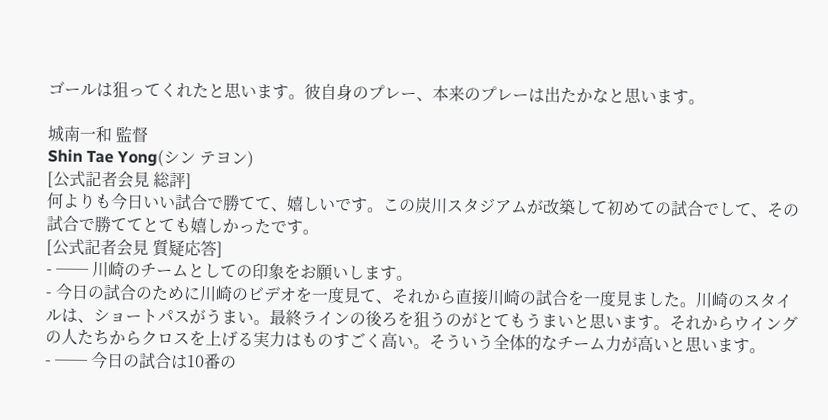ゴールは狙ってくれたと思います。彼自身のプレー、本来のプレーは出たかなと思います。

城南一和 監督
Shin Tae Yong(シン テヨン)
[公式記者会見 総評]
何よりも今日いい試合で勝てて、嬉しいです。この炭川スタジアムが改築して初めての試合でして、その試合で勝ててとても嬉しかったです。
[公式記者会見 質疑応答]
- ── 川崎のチームとしての印象をお願いします。
- 今日の試合のために川崎のビデオを一度見て、それから直接川崎の試合を一度見ました。川崎のスタイルは、ショートパスがうまい。最終ラインの後ろを狙うのがとてもうまいと思います。それからウイングの人たちからクロスを上げる実力はものすごく高い。そういう全体的なチーム力が高いと思います。
- ── 今日の試合は10番の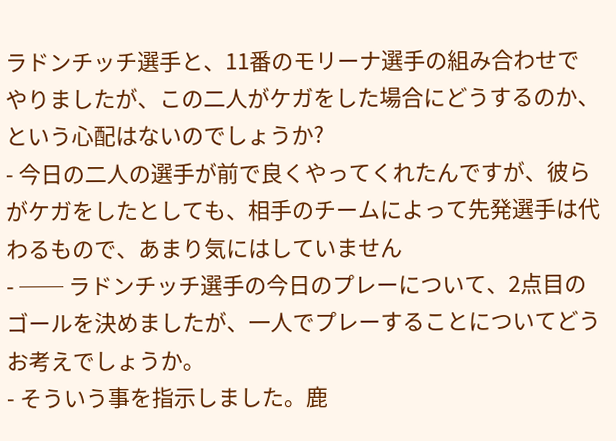ラドンチッチ選手と、11番のモリーナ選手の組み合わせでやりましたが、この二人がケガをした場合にどうするのか、という心配はないのでしょうか?
- 今日の二人の選手が前で良くやってくれたんですが、彼らがケガをしたとしても、相手のチームによって先発選手は代わるもので、あまり気にはしていません
- ── ラドンチッチ選手の今日のプレーについて、2点目のゴールを決めましたが、一人でプレーすることについてどうお考えでしょうか。
- そういう事を指示しました。鹿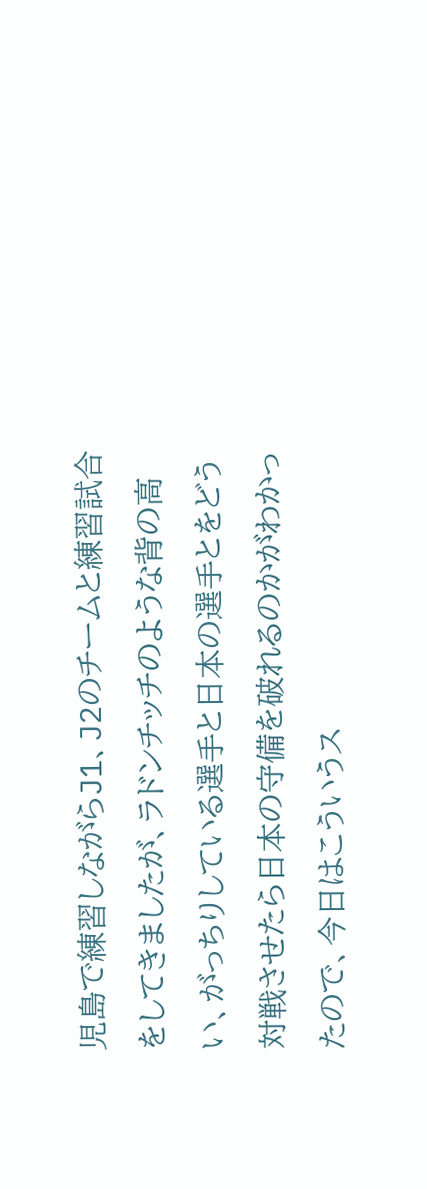児島で練習しながらJ1、J2のチームと練習試合をしてきましたが、ラドンチッチのような背の高い、がっちりしている選手と日本の選手とをどう対戦させたら日本の守備を破れるのかがわかったので、今日はこういうス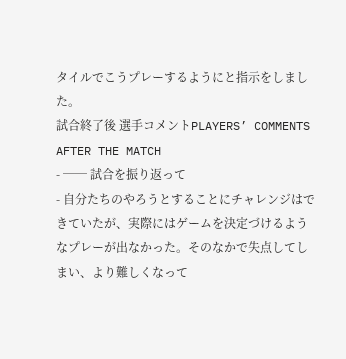タイルでこうプレーするようにと指示をしました。
試合終了後 選手コメントPLAYERS’ COMMENTS AFTER THE MATCH
- ── 試合を振り返って
- 自分たちのやろうとすることにチャレンジはできていたが、実際にはゲームを決定づけるようなプレーが出なかった。そのなかで失点してしまい、より難しくなって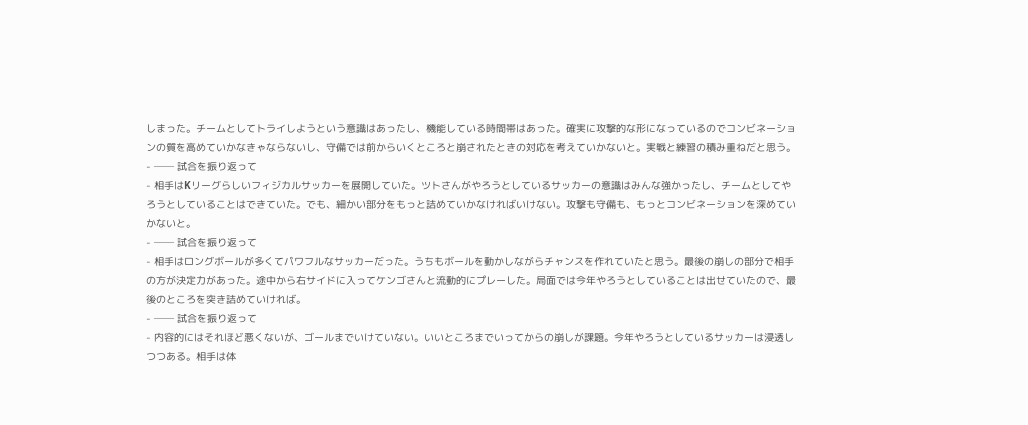しまった。チームとしてトライしようという意識はあったし、機能している時間帯はあった。確実に攻撃的な形になっているのでコンビネーションの質を高めていかなきゃならないし、守備では前からいくところと崩されたときの対応を考えていかないと。実戦と練習の積み重ねだと思う。
- ── 試合を振り返って
- 相手はKリーグらしいフィジカルサッカーを展開していた。ツトさんがやろうとしているサッカーの意識はみんな強かったし、チームとしてやろうとしていることはできていた。でも、細かい部分をもっと詰めていかなければいけない。攻撃も守備も、もっとコンビネーションを深めていかないと。
- ── 試合を振り返って
- 相手はロングボールが多くてパワフルなサッカーだった。うちもボールを動かしながらチャンスを作れていたと思う。最後の崩しの部分で相手の方が決定力があった。途中から右サイドに入ってケンゴさんと流動的にプレーした。局面では今年やろうとしていることは出せていたので、最後のところを突き詰めていければ。
- ── 試合を振り返って
- 内容的にはそれほど悪くないが、ゴールまでいけていない。いいところまでいってからの崩しが課題。今年やろうとしているサッカーは浸透しつつある。相手は体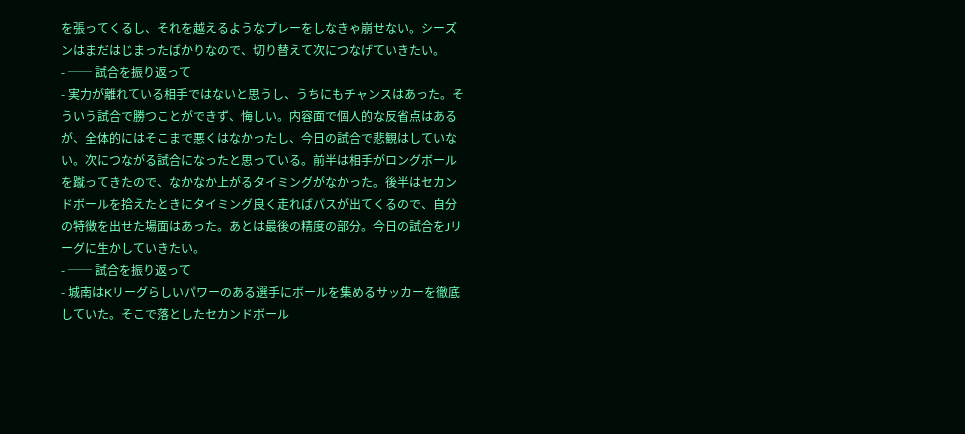を張ってくるし、それを越えるようなプレーをしなきゃ崩せない。シーズンはまだはじまったばかりなので、切り替えて次につなげていきたい。
- ── 試合を振り返って
- 実力が離れている相手ではないと思うし、うちにもチャンスはあった。そういう試合で勝つことができず、悔しい。内容面で個人的な反省点はあるが、全体的にはそこまで悪くはなかったし、今日の試合で悲観はしていない。次につながる試合になったと思っている。前半は相手がロングボールを蹴ってきたので、なかなか上がるタイミングがなかった。後半はセカンドボールを拾えたときにタイミング良く走ればパスが出てくるので、自分の特徴を出せた場面はあった。あとは最後の精度の部分。今日の試合をJリーグに生かしていきたい。
- ── 試合を振り返って
- 城南はKリーグらしいパワーのある選手にボールを集めるサッカーを徹底していた。そこで落としたセカンドボール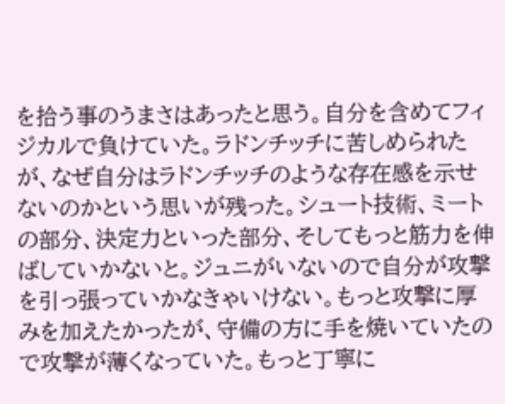を拾う事のうまさはあったと思う。自分を含めてフィジカルで負けていた。ラドンチッチに苦しめられたが、なぜ自分はラドンチッチのような存在感を示せないのかという思いが残った。シュート技術、ミートの部分、決定力といった部分、そしてもっと筋力を伸ばしていかないと。ジュニがいないので自分が攻撃を引っ張っていかなきゃいけない。もっと攻撃に厚みを加えたかったが、守備の方に手を焼いていたので攻撃が薄くなっていた。もっと丁寧に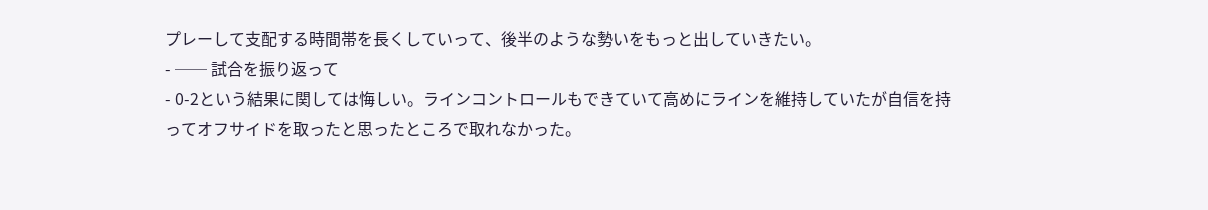プレーして支配する時間帯を長くしていって、後半のような勢いをもっと出していきたい。
- ── 試合を振り返って
- 0-2という結果に関しては悔しい。ラインコントロールもできていて高めにラインを維持していたが自信を持ってオフサイドを取ったと思ったところで取れなかった。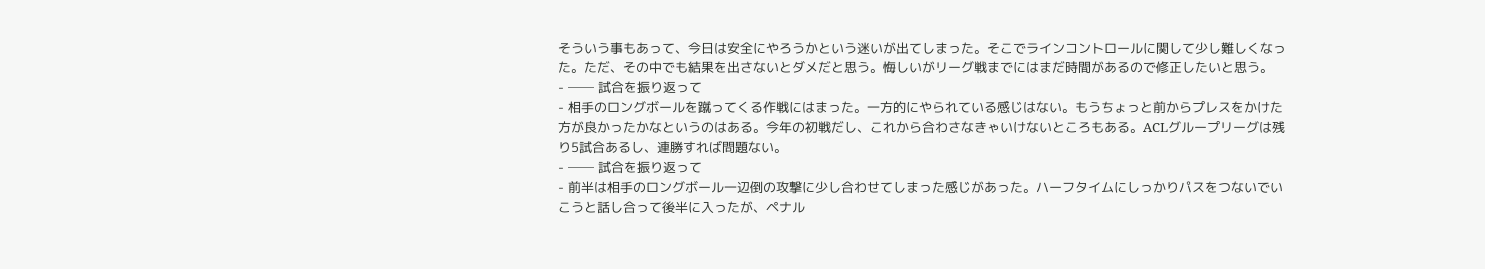そういう事もあって、今日は安全にやろうかという迷いが出てしまった。そこでラインコントロールに関して少し難しくなった。ただ、その中でも結果を出さないとダメだと思う。悔しいがリーグ戦までにはまだ時間があるので修正したいと思う。
- ── 試合を振り返って
- 相手のロングボールを蹴ってくる作戦にはまった。一方的にやられている感じはない。もうちょっと前からプレスをかけた方が良かったかなというのはある。今年の初戦だし、これから合わさなきゃいけないところもある。ACLグループリーグは残り5試合あるし、連勝すれば問題ない。
- ── 試合を振り返って
- 前半は相手のロングボール一辺倒の攻撃に少し合わせてしまった感じがあった。ハーフタイムにしっかりパスをつないでいこうと話し合って後半に入ったが、ペナル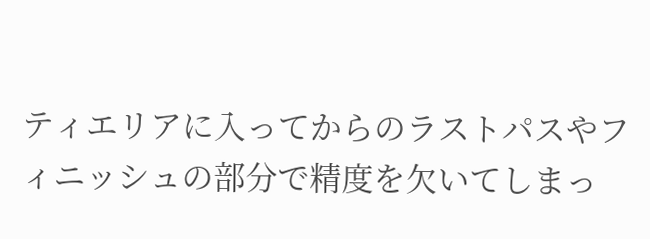ティエリアに入ってからのラストパスやフィニッシュの部分で精度を欠いてしまっ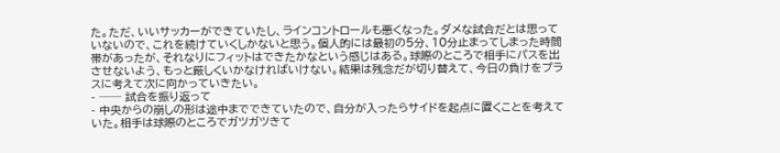た。ただ、いいサッカーができていたし、ラインコントロールも悪くなった。ダメな試合だとは思っていないので、これを続けていくしかないと思う。個人的には最初の5分、10分止まってしまった時間帯があったが、それなりにフィットはできたかなという感じはある。球際のところで相手にパスを出させないよう、もっと厳しくいかなければいけない。結果は残念だが切り替えて、今日の負けをプラスに考えて次に向かっていきたい。
- ── 試合を振り返って
- 中央からの崩しの形は途中までできていたので、自分が入ったらサイドを起点に置くことを考えていた。相手は球際のところでガツガツきて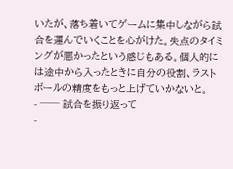いたが、落ち着いてゲームに集中しながら試合を運んでいくことを心がけた。失点のタイミングが悪かったという感じもある。個人的には途中から入ったときに自分の役割、ラストボールの精度をもっと上げていかないと。
- ── 試合を振り返って
-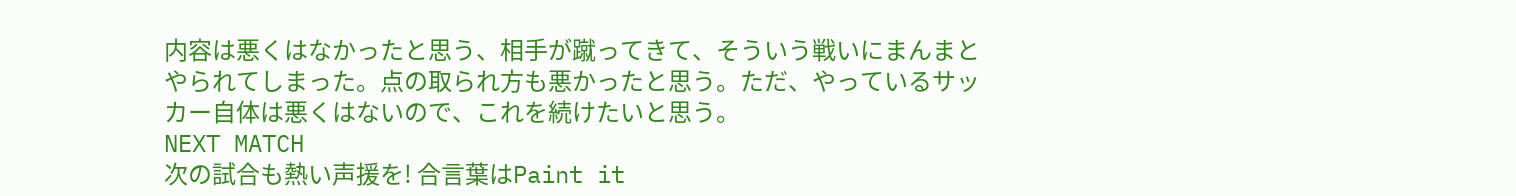内容は悪くはなかったと思う、相手が蹴ってきて、そういう戦いにまんまとやられてしまった。点の取られ方も悪かったと思う。ただ、やっているサッカー自体は悪くはないので、これを続けたいと思う。
NEXT MATCH
次の試合も熱い声援を! 合言葉はPaint it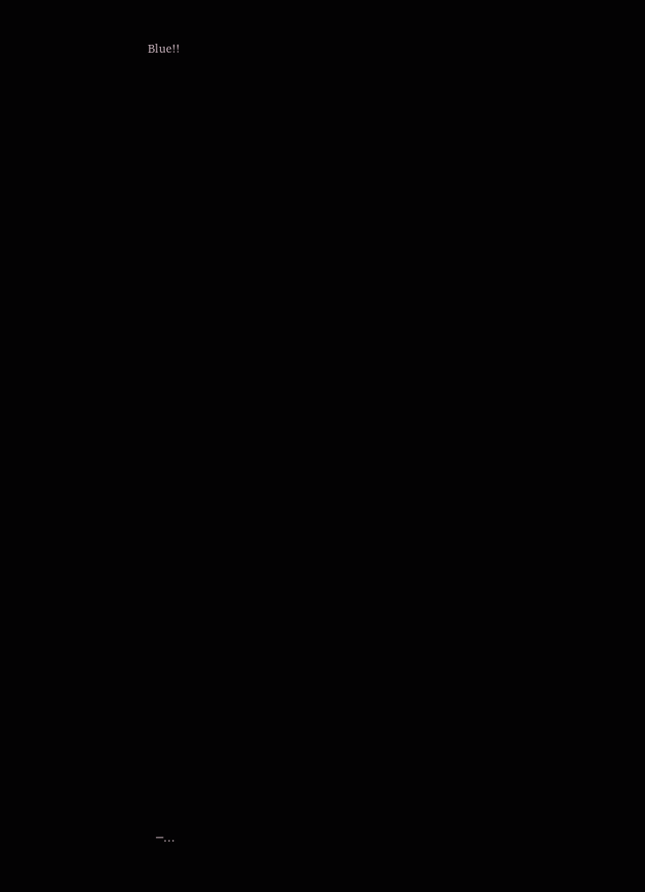Blue!!














































─…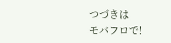つづきは
モバフロで!